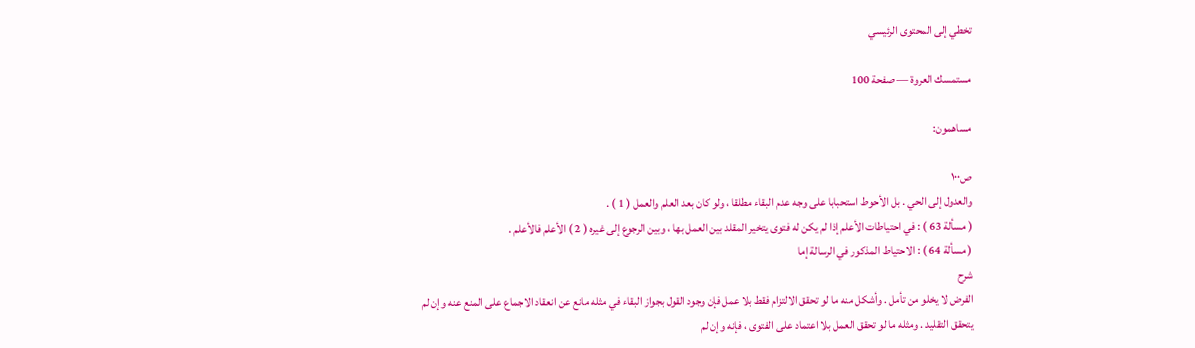تخطي إلى المحتوى الرئيسي

مستمسك العروة — صفحة 100

مساهمون:

ص١٠٠
والعدول إلى الحي . بل الأحوط استحبابا على وجه عدم البقاء مطلقا ، ولو كان بعد العلم والعمل ( 1 ) .
( مسألة 63 ) : في احتياطات الأعلم إذا لم يكن له فتوى يتخير المقلد بين العمل بها ، وبين الرجوع إلى غيره ( 2 ) الأعلم فالأعلم .
( مسألة 64 ) : الاحتياط المذكور في الرسالة إما
شرح
الفرض لا يخلو من تأمل . وأشكل منه ما لو تحقق الالتزام فقط بلا عمل فإن وجود القول بجواز البقاء في مثله مانع عن انعقاد الاجماع على المنع عنه وإن لم يتحقق التقليد . ومثله ما لو تحقق العمل بلا اعتماد على الفتوى ، فإنه وإن لم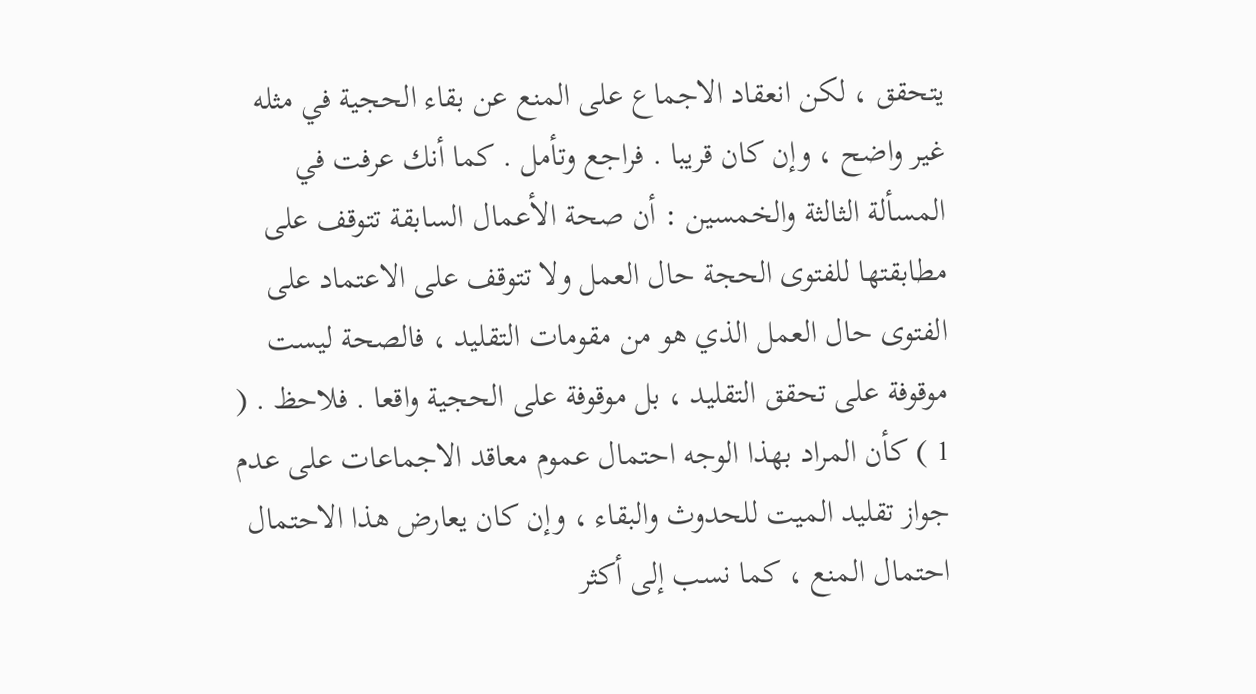يتحقق ، لكن انعقاد الاجماع على المنع عن بقاء الحجية في مثله غير واضح ، وإن كان قريبا . فراجع وتأمل . كما أنك عرفت في المسألة الثالثة والخمسين : أن صحة الأعمال السابقة تتوقف على مطابقتها للفتوى الحجة حال العمل ولا تتوقف على الاعتماد على الفتوى حال العمل الذي هو من مقومات التقليد ، فالصحة ليست موقوفة على تحقق التقليد ، بل موقوفة على الحجية واقعا . فلاحظ . ( 1 ) كأن المراد بهذا الوجه احتمال عموم معاقد الاجماعات على عدم جواز تقليد الميت للحدوث والبقاء ، وإن كان يعارض هذا الاحتمال احتمال المنع ، كما نسب إلى أكثر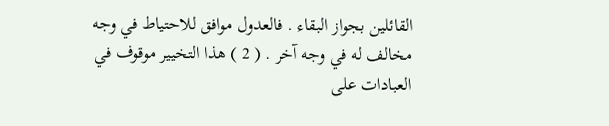القائلين بجواز البقاء . فالعدول موافق للاحتياط في وجه مخالف له في وجه آخر . ( 2 ) هذا التخيير موقوف في العبادات على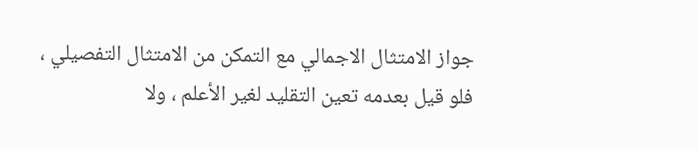جواز الامتثال الاجمالي مع التمكن من الامتثال التفصيلي ، فلو قيل بعدمه تعين التقليد لغير الأعلم ، ولا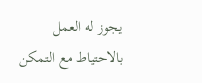يجوز له العمل بالاحتياط مع التمكن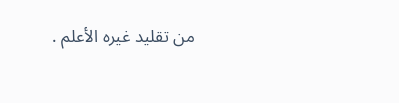من تقليد غيره الأعلم .